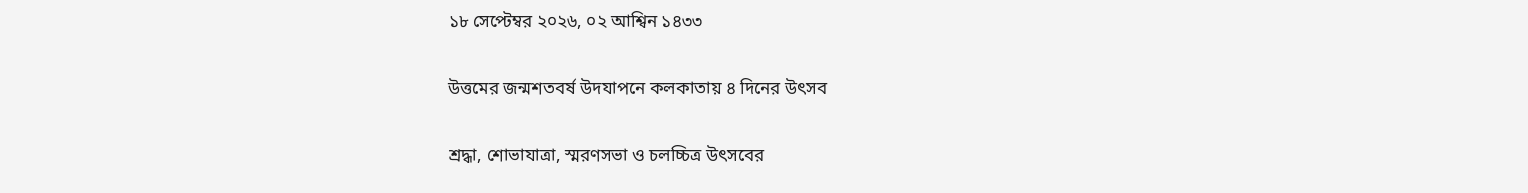১৮ সেপ্টেম্বর ২০২৬, ০২ আশ্বিন ১৪৩৩

উত্তমের জন্মশতবর্ষ উদযাপনে কলকাতায় ৪ দিনের উৎসব

শ্রদ্ধা, শোভাযাত্রা, স্মরণসভা ও চলচ্চিত্র উৎসবের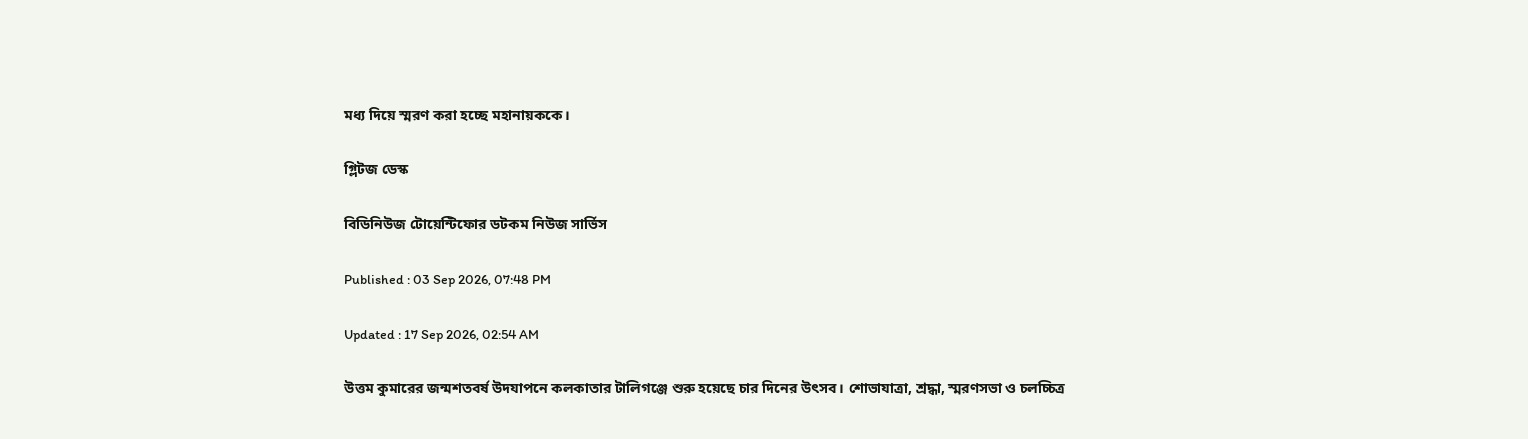মধ্য দিয়ে স্মরণ করা হচ্ছে মহানায়ককে।

গ্লিটজ ডেস্ক

বিডিনিউজ টোয়েন্টিফোর ডটকম নিউজ সার্ভিস

Published : 03 Sep 2026, 07:48 PM

Updated : 17 Sep 2026, 02:54 AM

উত্তম কুমারের জন্মশতবর্ষ উদযাপনে কলকাতার টালিগঞ্জে শুরু হয়েছে চার দিনের উৎসব। শোভাযাত্রা, শ্রদ্ধা, স্মরণসভা ও চলচ্চিত্র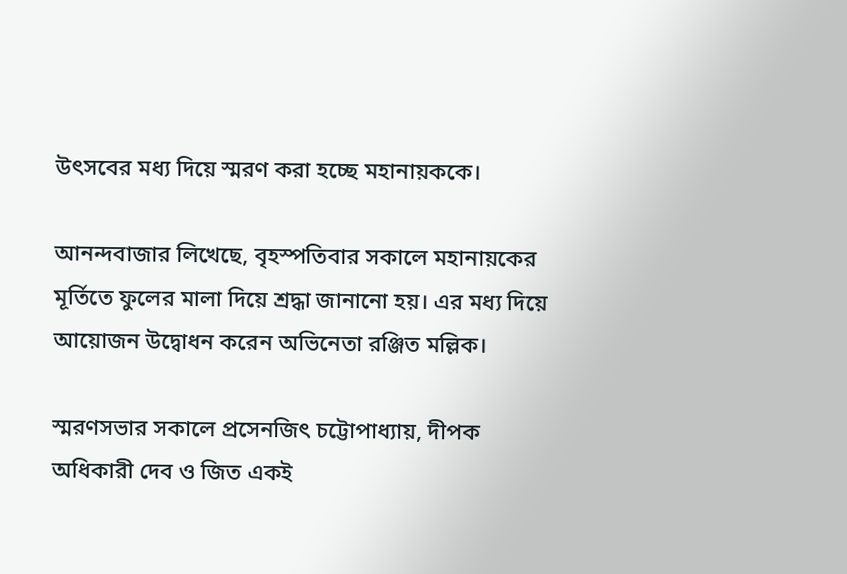উৎসবের মধ্য দিয়ে স্মরণ করা হচ্ছে মহানায়ককে।

আনন্দবাজার লিখেছে, বৃহস্পতিবার সকালে মহানায়কের মূর্তিতে ফুলের মালা দিয়ে শ্রদ্ধা জানানো হয়। এর মধ্য দিয়ে আয়োজন উদ্বোধন করেন অভিনেতা রঞ্জিত মল্লিক।

স্মরণসভার সকালে প্রসেনজিৎ চট্টোপাধ্যায়, দীপক অধিকারী দেব ও জিত একই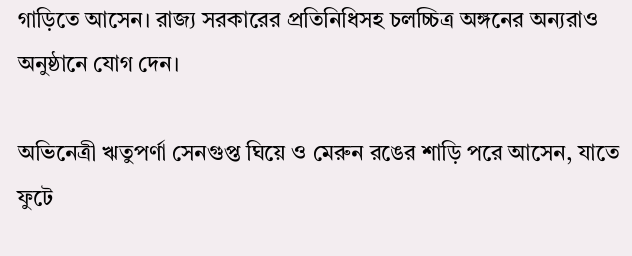গাড়িতে আসেন। রাজ্য সরকারের প্রতিনিধিসহ চলচ্চিত্র অঙ্গনের অন্যরাও অনুষ্ঠানে যোগ দেন।

অভিনেত্রী ঋতুপর্ণা সেনগুপ্ত ঘিয়ে ও মেরুন রঙের শাড়ি পরে আসেন, যাতে ফুটে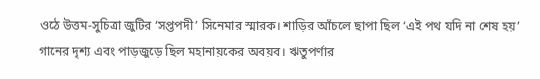ওঠে উত্তম-সুচিত্রা জুটির ‘সপ্তপদী’ সিনেমার স্মারক। শাড়ির আঁচলে ছাপা ছিল ‘এই পথ যদি না শেষ হয়’ গানের দৃশ্য এবং পাড়জুড়ে ছিল মহানায়কের অবয়ব। ঋতুপর্ণার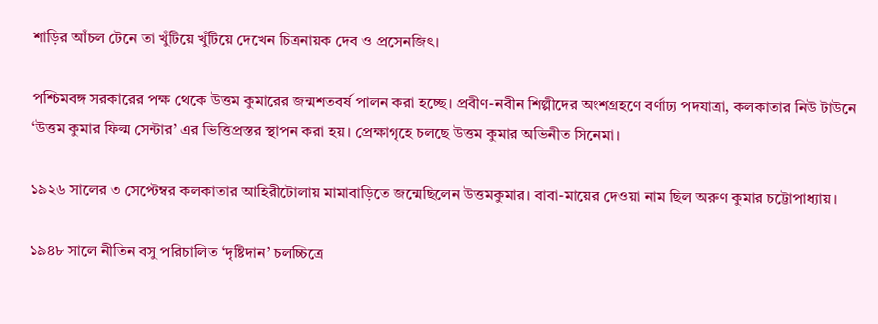শাড়ির আঁচল টেনে তা খুঁটিয়ে খুঁটিয়ে দেখেন চিত্রনায়ক দেব ও প্রসেনজিৎ।

পশ্চিমবঙ্গ সরকারের পক্ষ থেকে উত্তম কুমারের জন্মশতবর্ষ পালন করা হচ্ছে। প্রবীণ-নবীন শিল্পীদের অংশগ্রহণে বর্ণাঢ্য পদযাত্রা, কলকাতার নিউ টাউনে ‘উত্তম কুমার ফিল্ম সেন্টার’ এর ভিত্তিপ্রস্তর স্থাপন করা হয়। প্রেক্ষাগৃহে চলছে উত্তম কুমার অভিনীত সিনেমা।

১৯২৬ সালের ৩ সেপ্টেম্বর কলকাতার আহিরীটোলায় মামাবাড়িতে জন্মেছিলেন উত্তমকুমার। বাবা-মায়ের দেওয়া নাম ছিল অরুণ কুমার চট্টোপাধ্যায়।

১৯৪৮ সালে নীতিন বসু পরিচালিত ‘দৃষ্টিদান’ চলচ্চিত্রে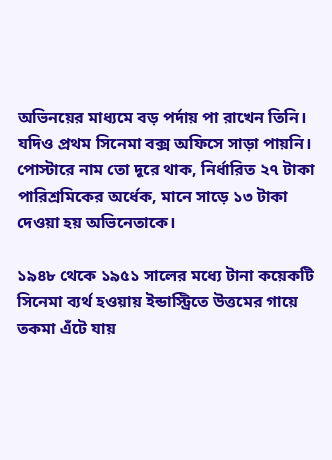অভিনয়ের মাধ্যমে বড় পর্দায় পা রাখেন তিনি। যদিও প্রথম সিনেমা বক্স অফিসে সাড়া পায়নি। পোস্টারে নাম তো দূরে থাক, নির্ধারিত ২৭ টাকা পারিশ্রমিকের অর্ধেক, মানে সাড়ে ১৩ টাকা দেওয়া হয় অভিনেতাকে।

১৯৪৮ থেকে ১৯৫১ সালের মধ্যে টানা কয়েকটি সিনেমা ব্যর্থ হওয়ায় ইন্ডাস্ট্রিতে উত্তমের গায়ে তকমা এঁটে যায়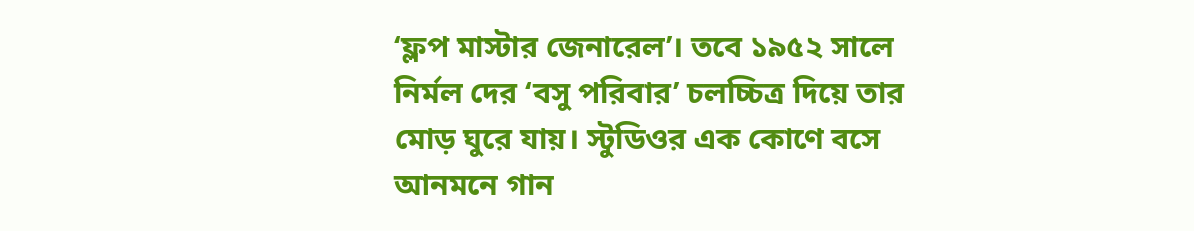‘ফ্লপ মাস্টার জেনারেল’। তবে ১৯৫২ সালে নির্মল দের ‘বসু পরিবার’ চলচ্চিত্র দিয়ে তার মোড় ঘুরে যায়। স্টুডিওর এক কোণে বসে আনমনে গান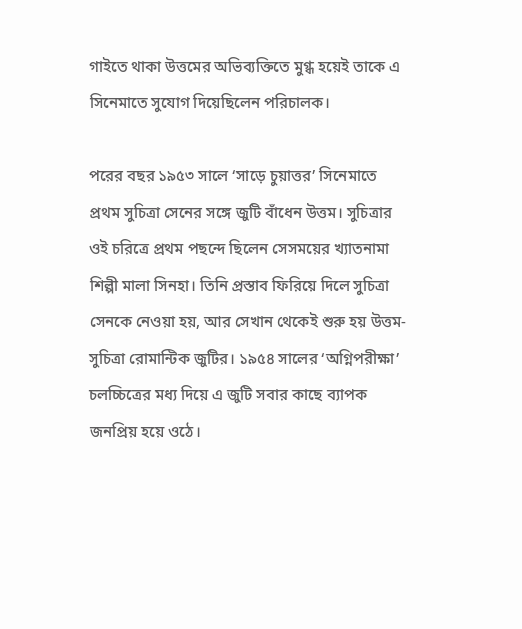গাইতে থাকা উত্তমের অভিব্যক্তিতে মুগ্ধ হয়েই তাকে এ সিনেমাতে সুযোগ দিয়েছিলেন পরিচালক।

পরের বছর ১৯৫৩ সালে ‘সাড়ে চুয়াত্তর’ সিনেমাতে প্রথম সুচিত্রা সেনের সঙ্গে জুটি বাঁধেন উত্তম। সুচিত্রার ওই চরিত্রে প্রথম পছন্দে ছিলেন সেসময়ের খ্যাতনামা শিল্পী মালা সিনহা। তিনি প্রস্তাব ফিরিয়ে দিলে সুচিত্রা সেনকে নেওয়া হয়, আর সেখান থেকেই শুরু হয় উত্তম-সুচিত্রা রোমান্টিক জুটির। ১৯৫৪ সালের ‘অগ্নিপরীক্ষা’ চলচ্চিত্রের মধ্য দিয়ে এ জুটি সবার কাছে ব্যাপক জনপ্রিয় হয়ে ওঠে।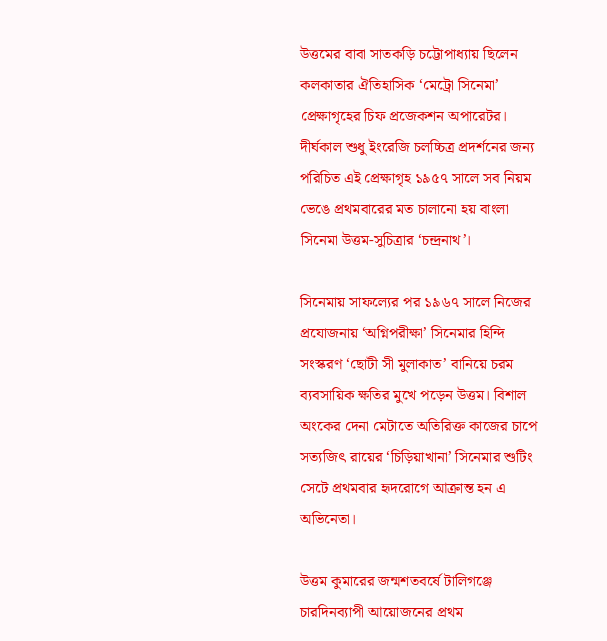উত্তমের বাবা সাতকড়ি চট্টোপাধ্যায় ছিলেন কলকাতার ঐতিহাসিক ‘মেট্রো সিনেমা’ প্রেক্ষাগৃহের চিফ প্রজেকশন অপারেটর। দীর্ঘকাল শুধু ইংরেজি চলচ্চিত্র প্রদর্শনের জন্য পরিচিত এই প্রেক্ষাগৃহ ১৯৫৭ সালে সব নিয়ম ভেঙে প্রথমবারের মত চালানো হয় বাংলা সিনেমা উত্তম-সুচিত্রার ‘চন্দ্রনাথ’।

সিনেমায় সাফল্যের পর ১৯৬৭ সালে নিজের প্রযোজনায় ‘অগ্নিপরীক্ষা’ সিনেমার হিন্দি সংস্করণ ‘ছোটী সী মুলাকাত’ বানিয়ে চরম ব্যবসায়িক ক্ষতির মুখে পড়েন উত্তম। বিশাল অংকের দেনা মেটাতে অতিরিক্ত কাজের চাপে সত্যজিৎ রায়ের ‘চিড়িয়াখানা’ সিনেমার শুটিং সেটে প্রথমবার হৃদরোগে আক্রান্ত হন এ অভিনেতা।

উত্তম কুমারের জন্মশতবর্ষে টালিগঞ্জে চারদিনব্যাপী আয়োজনের প্রথম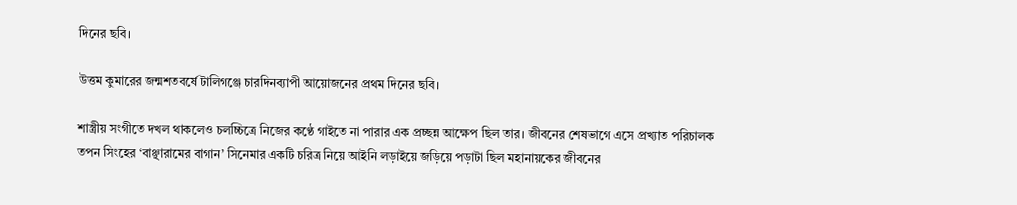দিনের ছবি।

উত্তম কুমারের জন্মশতবর্ষে টালিগঞ্জে চারদিনব্যাপী আয়োজনের প্রথম দিনের ছবি।

শাস্ত্রীয় সংগীতে দখল থাকলেও চলচ্চিত্রে নিজের কণ্ঠে গাইতে না পারার এক প্রচ্ছন্ন আক্ষেপ ছিল তার। জীবনের শেষভাগে এসে প্রখ্যাত পরিচালক তপন সিংহের ‘বাঞ্ছারামের বাগান’ সিনেমার একটি চরিত্র নিয়ে আইনি লড়াইয়ে জড়িয়ে পড়াটা ছিল মহানায়কের জীবনের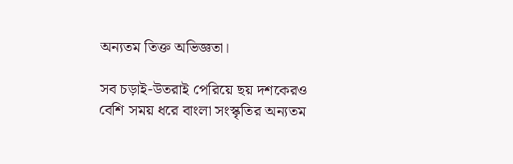অন্যতম তিক্ত অভিজ্ঞতা।

সব চড়াই-উতরাই পেরিয়ে ছয় দশকেরও বেশি সময় ধরে বাংলা সংস্কৃতির অন্যতম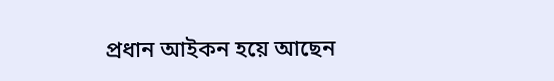প্রধান আইকন হয়ে আছেন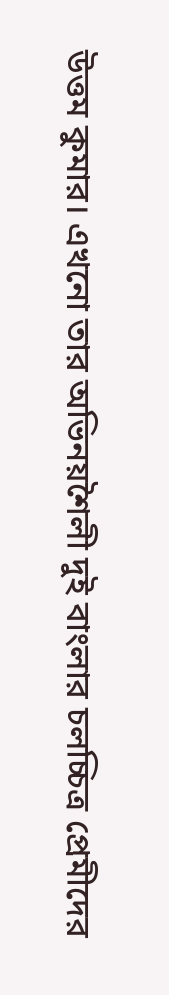উত্তম কুমার। এখনো তার অভিনয়শৈলী দুই বাংলার চলচ্চিত্র প্রেমীদের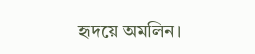হৃদয়ে অমলিন।